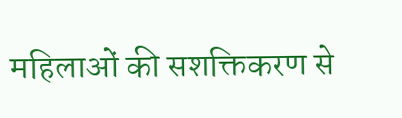महिलाओं की सशक्तिकरण से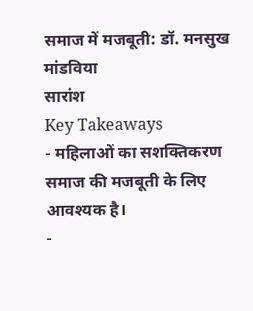समाज में मजबूती: डॉ. मनसुख मांडविया
सारांश
Key Takeaways
- महिलाओं का सशक्तिकरण समाज की मजबूती के लिए आवश्यक है।
-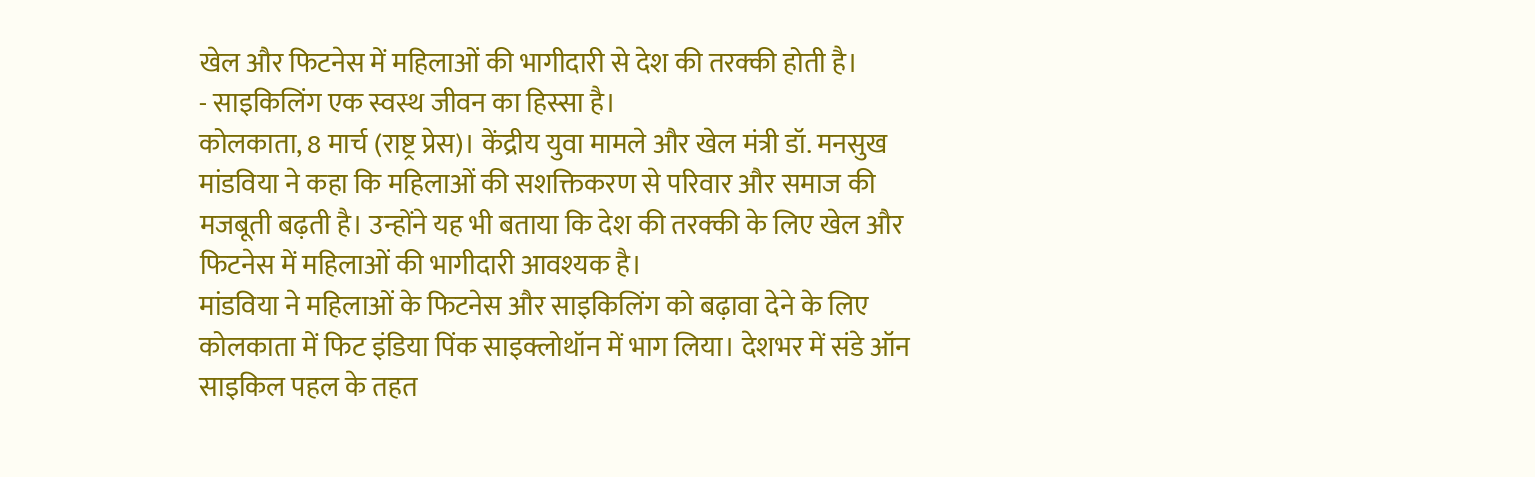खेल और फिटनेस में महिलाओं की भागीदारी से देश की तरक्की होती है।
- साइकिलिंग एक स्वस्थ जीवन का हिस्सा है।
कोलकाता, 8 मार्च (राष्ट्र प्रेस)। केंद्रीय युवा मामले और खेल मंत्री डॉ. मनसुख मांडविया ने कहा कि महिलाओं की सशक्तिकरण से परिवार और समाज की मजबूती बढ़ती है। उन्होंने यह भी बताया कि देश की तरक्की के लिए खेल और फिटनेस में महिलाओं की भागीदारी आवश्यक है।
मांडविया ने महिलाओं के फिटनेस और साइकिलिंग को बढ़ावा देने के लिए कोलकाता में फिट इंडिया पिंक साइक्लोथॉन में भाग लिया। देशभर में संडे ऑन साइकिल पहल के तहत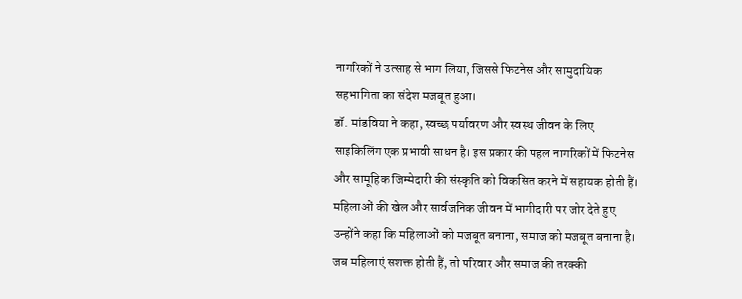नागरिकों ने उत्साह से भाग लिया, जिससे फिटनेस और सामुदायिक सहभागिता का संदेश मजबूत हुआ।
डॉ. मांडविया ने कहा, स्वच्छ पर्यावरण और स्वस्थ जीवन के लिए साइकिलिंग एक प्रभावी साधन है। इस प्रकार की पहल नागरिकों में फिटनेस और सामूहिक जिम्मेदारी की संस्कृति को विकसित करने में सहायक होती हैं।
महिलाओं की खेल और सार्वजनिक जीवन में भागीदारी पर जोर देते हुए उन्होंने कहा कि महिलाओं को मजबूत बनाना, समाज को मजबूत बनाना है। जब महिलाएं सशक्त होती हैं, तो परिवार और समाज की तरक्की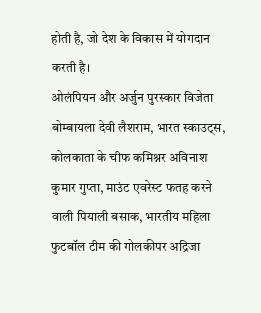होती है, जो देश के विकास में योगदान करती है।
ओलंपियन और अर्जुन पुरस्कार विजेता बोम्बायला देवी लैशराम, भारत स्काउट्स, कोलकाता के चीफ कमिश्नर अविनाश कुमार गुप्ता, माउंट एवरेस्ट फतह करने वाली पियाली बसाक, भारतीय महिला फुटबॉल टीम की गोलकीपर अद्रिजा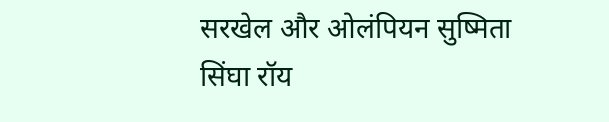सरखेल और ओलंपियन सुष्मिता सिंघा रॉय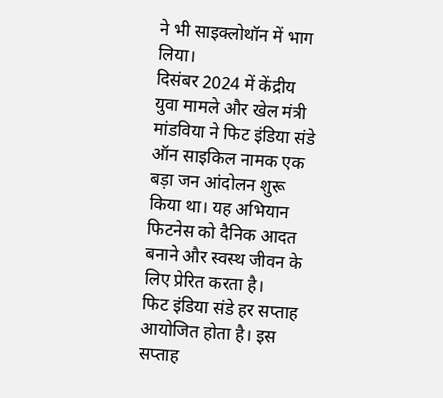ने भी साइक्लोथॉन में भाग लिया।
दिसंबर 2024 में केंद्रीय युवा मामले और खेल मंत्री मांडविया ने फिट इंडिया संडे ऑन साइकिल नामक एक बड़ा जन आंदोलन शुरू किया था। यह अभियान फिटनेस को दैनिक आदत बनाने और स्वस्थ जीवन के लिए प्रेरित करता है।
फिट इंडिया संडे हर सप्ताह आयोजित होता है। इस सप्ताह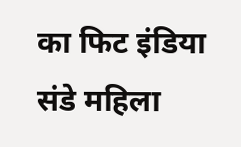का फिट इंडिया संडे महिला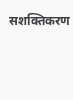सशक्तिकरण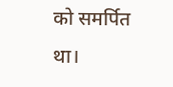को समर्पित था।